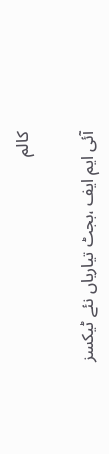کالم

آئی ایم ایف ،بجٹ تیاریاں نئے ٹیکسز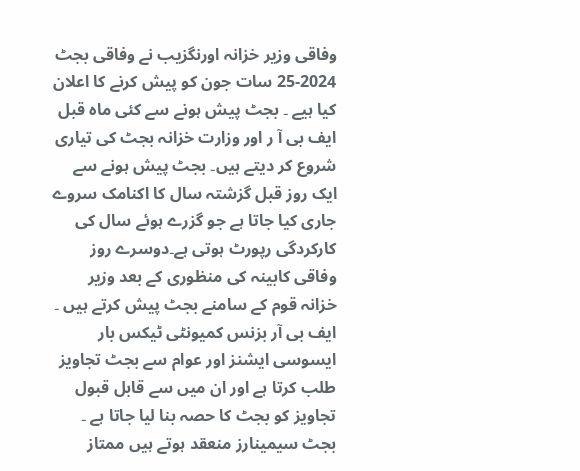وفاقی وزیر خزانہ اورنگزیب نے وفاقی بجٹ 2024-25 سات جون کو پیش کرنے کا اعلان کیا ہیے ۔ بجٹ پیش ہونے سے کئی ماہ قبل ایف بی آ ر اور وزارت خزانہ بجٹ کی تیاری شروع کر دیتے ہیں۔ بجٹ پیش ہونے سے ایک روز قبل گزشتہ سال کا اکنامک سروے جاری کیا جاتا ہے جو گزرے ہوئے سال کی کارکردگی رپورٹ ہوتی ہے۔دوسرے روز وفاقی کابینہ کی منظوری کے بعد وزیر خزانہ قوم کے سامنے بجٹ پیش کرتے ہیں ۔ ایف بی آر بزنس کمیونٹی ٹیکس بار ایسوسی ایشنز اور عوام سے بجٹ تجاویز طلب کرتا ہے اور ان میں سے قابل قبول تجاویز کو بجٹ کا حصہ بنا لیا جاتا ہے ۔ بجٹ سیمینارز منعقد ہوتے ہیں ممتاز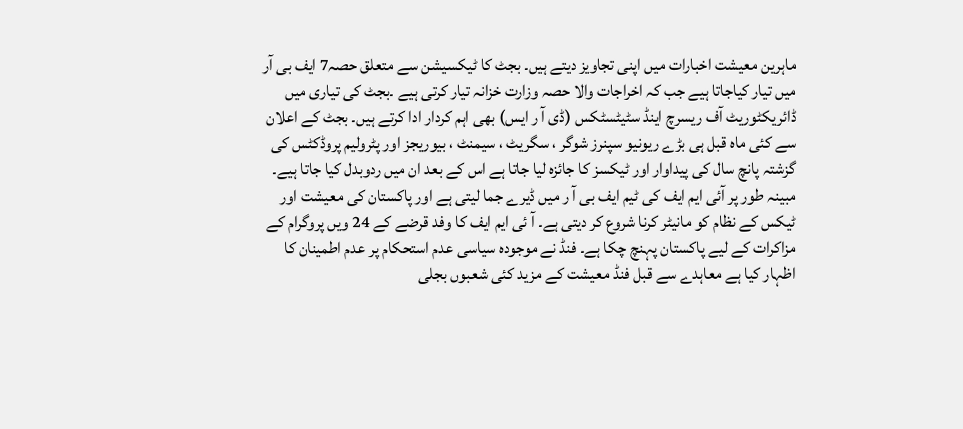ماہرین معیشت اخبارات میں اپنی تجاویز دیتے ہیں۔ بجٹ کا ٹیکسیشن سے متعلق حصہ7 ایف بی آر میں تیار کیاجاتا ہیے جب کہ اخراجات والا حصہ وزارت خزانہ تیار کرتی ہیے ۔بجٹ کی تیاری میں ڈائریکٹوریٹ آف ریسرچ اینڈ سٹیٹسٹکس (ڈی آ ر ایس) بھی اہم کردار ادا کرتے ہیں۔ بجٹ کے اعلان سے کئی ماہ قبل ہی بڑے ریونیو سپنرز شوگر ، سگریٹ ، سیمنٹ ، بیوریجز اور پٹرولیم پروڈکٹس کی گزشتہ پانچ سال کی پیداوار اور ٹیکسز کا جائزہ لیا جاتا ہے اس کے بعد ان میں ردوبدل کیا جاتا ہیے۔ مبینہ طور پر آئی ایم ایف کی ٹیم ایف بی آ ر میں ڈیرے جما لیتی ہے اور پاکستان کی معیشت اور ٹیکس کے نظام کو مانیٹر کرنا شروع کر دیتی ہے۔ آ ئی ایم ایف کا وفد قرضے کے 24 ویں پروگرام کے مزاکرات کے لیے پاکستان پہنچ چکا ہے۔ فنڈ نے موجودہ سیاسی عدم استحکام پر عدم اطمینان کا اظہار کیا ہے معاہدے سے قبل فنڈ معیشت کے مزید کئی شعبوں بجلی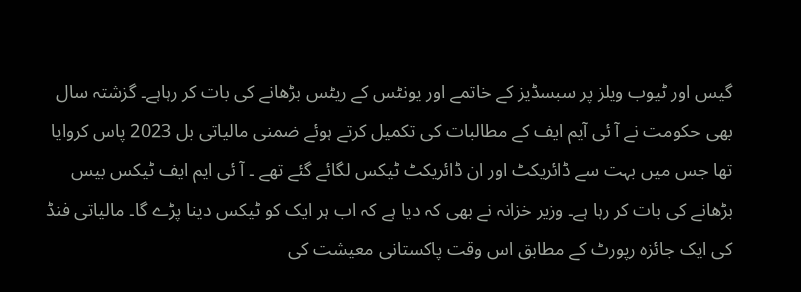گیس اور ٹیوب ویلز پر سبسڈیز کے خاتمے اور یونٹس کے ریٹس بڑھانے کی بات کر رہاہے۔ گزشتہ سال بھی حکومت نے آ ئی آیم ایف کے مطالبات کی تکمیل کرتے ہوئے ضمنی مالیاتی بل 2023 پاس کروایا تھا جس میں بہت سے ڈائریکٹ اور ان ڈائریکٹ ٹیکس لگائے گئے تھے ۔ آ ئی ایم ایف ٹیکس بیس بڑھانے کی بات کر رہا ہے۔ وزیر خزانہ نے بھی کہ دیا ہے کہ اب ہر ایک کو ٹیکس دینا پڑے گا۔ مالیاتی فنڈ کی ایک جائزہ رپورٹ کے مطابق اس وقت پاکستانی معیشت کی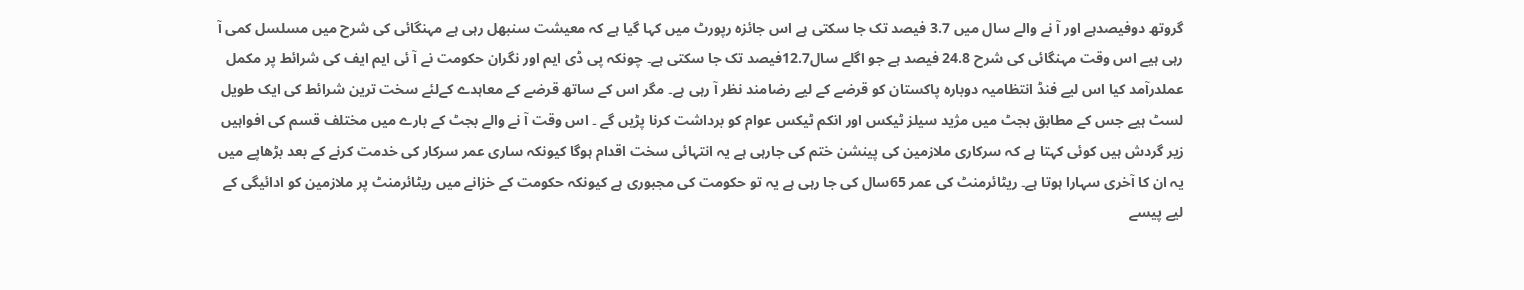گروتھ دوفیصدہے اور آ نے والے سال میں 3.7 فیصد تک جا سکتی ہے اس جائزہ رپورٹ میں کہا گیا ہے کہ معیشت سنبھل رہی ہے مہنگائی کی شرح میں مسلسل کمی آ رہی ہیے اس وقت مہنگائی کی شرح 24.8 فیصد ہے جو اگلے سال12.7فیصد تک جا سکتی ہے۔ چونکہ پی ڈی ایم اور نگران حکومت نے آ ئی ایم ایف کی شرائط پر مکمل عملدرآمد کیا اس لیے فنڈ انتظامیہ دوبارہ پاکستان کو قرضے کے لیے رضامند نظر آ رہی ہے۔ مگر اس کے ساتھ قرضے کے معاہدے کےلئے سخت ترین شرائط کی ایک طویل لسٹ ہیے جس کے مطابق بجٹ میں مژید سیلز ٹیکس اور انکم ٹیکس عوام کو برداشت کرنا پڑیں گے ۔ اس وقت آ نے والے بجٹ کے بارے میں مختلف قسم کی افواہیں زیر گردش ہیں کوئی کہتا ہے کہ سرکاری ملازمین کی پینشن ختم کی جارہی ہے یہ انتہائی سخت اقدام ہوگا کیونکہ ساری عمر سرکار کی خدمت کرنے کے بعد بڑھاپے میں یہ ان کا آخری سہارا ہوتا ہے۔ ریٹائرمنٹ کی عمر 65سال کی جا رہی ہے یہ تو حکومت کی مجبوری ہے کیونکہ حکومت کے خزانے میں ریٹائرمنٹ پر ملازمین کو ادائیگی کے لیے پیسے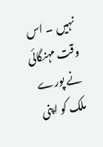نہیں ۔ اس وقت مہنگائی نے پورے ملک کو اپنی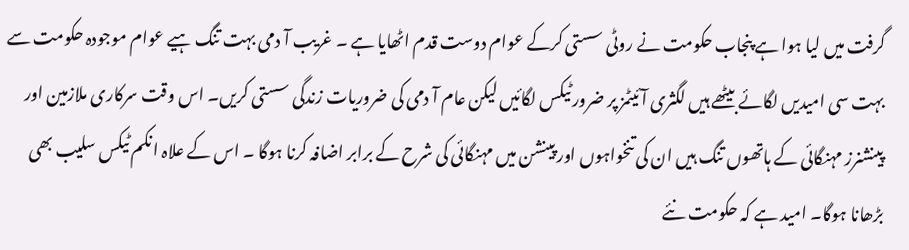گرفت میں لیا ہوا ہے پنجاب حکومت نے روٹی سستی کرکے عوام دوست قدم اٹھایا ہے ۔ غریب آ دمی بہت تنگ ہیے عوام موجودہ حکومت سے بہت سی امیدیں لگائے بیٹھے ہیں لگثری آ ئیٹمز پر ضرور ٹیکس لگائیں لیکن عام آ دمی کی ضروریات زندگی سستی کریں۔ اس وقت سرکاری ملازمین اور پینشنرز مہنگائی کے ہاتھوں تنگ ہیں ان کی تنخواہوں اور پینشن میں مہنگائی کی شرح کے برابر اضافہ کرنا ہوگا ۔ اس کے علاہ انکم ٹیکس سلیب بھی بڑھانا ہوگا۔ امید ہے کہ حکومت نئے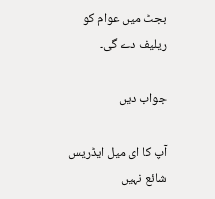بجٹ میں عوام کو ریلیف دے گی۔

جواب دیں

آپ کا ای میل ایڈریس شائع نہیں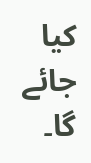کیا جائے گا۔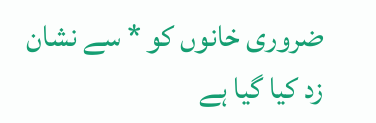ضروری خانوں کو * سے نشان زد کیا گیا ہے